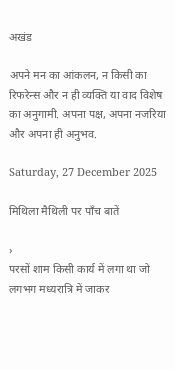अखंड

अपने मन का आंकलन, न किसी का रिफरेन्स और न ही व्यक्ति या वाद विशेष का अनुगामी. अपना पक्ष, अपना नजरिया और अपना ही अनुभव.

Saturday, 27 December 2025

मिथिला मैथिली पर पाँच बातें

›
परसों शाम किसी कार्य में लगा था जो लगभग मध्यरात्रि में जाकर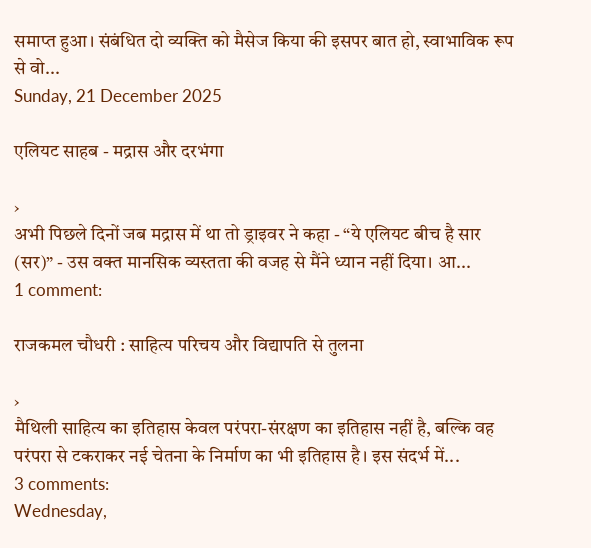समाप्त हुआ। संबंधित दो व्यक्ति को मैसेज किया की इसपर बात हो, स्वाभाविक रूप से वो...
Sunday, 21 December 2025

एलियट साहब - मद्रास और दरभंगा

›
अभी पिछले दिनों जब मद्रास में था तो ड्राइवर ने कहा - “ये एलियट बीच है सार (सर)” - उस वक्त मानसिक व्यस्तता की वजह से मैंने ध्यान नहीं दिया। आ...
1 comment:

राजकमल चौधरी : साहित्य परिचय और विद्यापति से तुलना

›
मैथिली साहित्य का इतिहास केवल परंपरा-संरक्षण का इतिहास नहीं है, बल्कि वह परंपरा से टकराकर नई चेतना के निर्माण का भी इतिहास है। इस संदर्भ में...
3 comments:
Wednesday,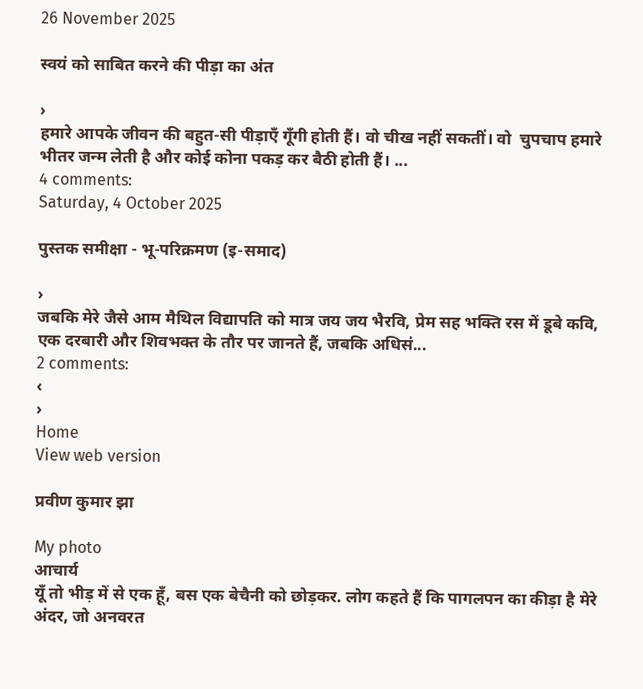26 November 2025

स्वयं को साबित करने की पीड़ा का अंत

›
हमारे आपके जीवन की बहुत-सी पीड़ाएँ गूँगी होती हैं। वो चीख नहीं सकतीं। वो  चुपचाप हमारे भीतर जन्म लेती है और कोई कोना पकड़ कर बैठी होती हैं। ...
4 comments:
Saturday, 4 October 2025

पुस्तक समीक्षा - भू-परिक्रमण (इ-समाद)

›
जबकि मेरे जैसे आम मैथिल विद्यापति को मात्र जय जय भैरवि, प्रेम सह भक्ति रस में डूबे कवि, एक दरबारी और शिवभक्त के तौर पर जानते हैं, जबकि अधिसं...
2 comments:
‹
›
Home
View web version

प्रवीण कुमार झा

My photo
आचार्य
यूँ तो भीड़ में से एक हूँ, बस एक बेचैनी को छोड़कर. लोग कहते हैं कि पागलपन का कीड़ा है मेरे अंदर, जो अनवरत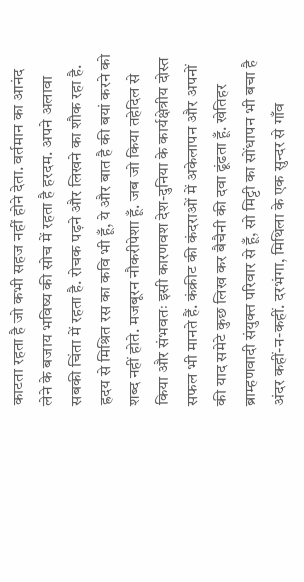काटता रहता है जो कभी सहज नहीं होने देता. वर्तमान का आनंद लेने के बजाय भविष्य की सोच में रहता है हरदम. अपने अलावा सबकी चिंता में रहता है. रोचक पढ़ने और लिखने का शौक रहा है. ह्रदय से मिश्रित रस का कवि भी हूँ, ये और बात है की बयां करने को शब्द नहीं होते. मजबूरन नौकरीपेशा हूँ. जब जो किया तहेदिल से किया और संभवतः इसी कारणवश देश-दुनिया के कार्यक्षेत्रीय दोस्त सफल भी मानते हैं. कंक्रीट की कंदराओं में अकेलापन और अपनों की याद समेटे कुछ लिख कर बैचैनी की दवा ढूंढता हूँ. खेतिहर ब्राम्हणवादी संयुक्त परिवार से हूँ, सो मिट्टी का सोंधापन भी बचा है अंदर कहीं-न-कहीं. दरभंगा, मिथिला के एक सुन्दर से गाँव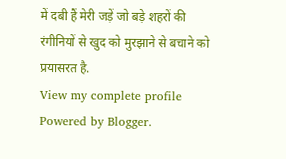में दबी हैं मेरी जड़ें जो बड़े शहरों की रंगीनियों से खुद को मुरझाने से बचाने को प्रयासरत है.
View my complete profile
Powered by Blogger.